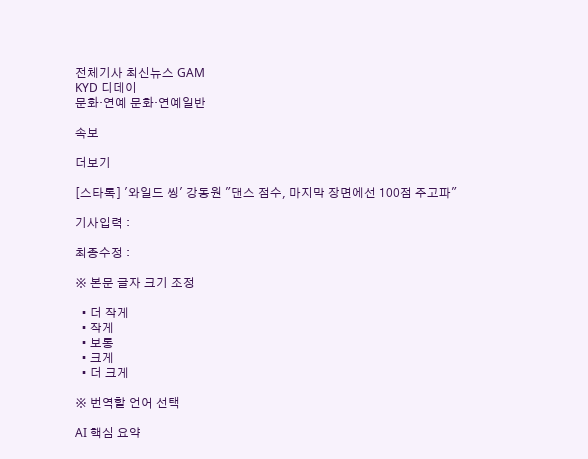전체기사 최신뉴스 GAM
KYD 디데이
문화·연예 문화·연예일반

속보

더보기

[스타톡] '와일드 씽' 강동원 "댄스 점수, 마지막 장면에선 100점 주고파"

기사입력 :

최종수정 :

※ 본문 글자 크기 조정

  • 더 작게
  • 작게
  • 보통
  • 크게
  • 더 크게

※ 번역할 언어 선택

AI 핵심 요약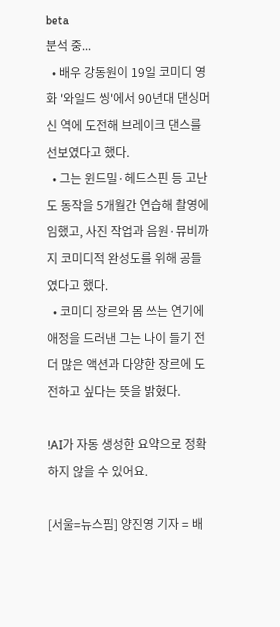beta
분석 중...
  • 배우 강동원이 19일 코미디 영화 '와일드 씽'에서 90년대 댄싱머신 역에 도전해 브레이크 댄스를 선보였다고 했다.
  • 그는 윈드밀·헤드스핀 등 고난도 동작을 5개월간 연습해 촬영에 임했고, 사진 작업과 음원·뮤비까지 코미디적 완성도를 위해 공들였다고 했다.
  • 코미디 장르와 몸 쓰는 연기에 애정을 드러낸 그는 나이 들기 전 더 많은 액션과 다양한 장르에 도전하고 싶다는 뜻을 밝혔다.

!AI가 자동 생성한 요약으로 정확하지 않을 수 있어요.

[서울=뉴스핌] 양진영 기자 = 배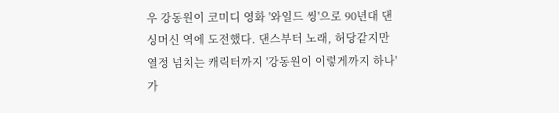우 강동원이 코미디 영화 '와일드 씽'으로 90년대 댄싱머신 역에 도전했다. 댄스부터 노래, 허당같지만 열정 넘치는 캐릭터까지 '강동원이 이렇게까지 하나'가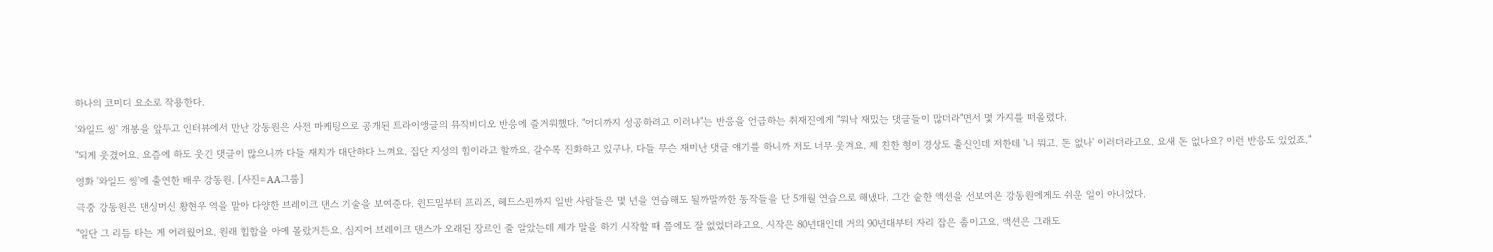하나의 코미디 요소로 작용한다.

'와일드 씽' 개봉을 앞두고 인터뷰에서 만난 강동원은 사전 마케팅으로 공개된 트라이앵글의 뮤직비디오 반응에 즐거워했다. "어디까지 성공하려고 이러냐"는 반응을 언급하는 취재진에게 "워낙 재밌는 댓글들이 많더라"면서 몇 가지를 떠올렸다.

"되게 웃겼어요. 요즘에 하도 웃긴 댓글이 많으니까 다들 재치가 대단하다 느껴요. 집단 지성의 힘이라고 할까요. 갈수록 진화하고 있구나. 다들 무슨 재미난 댓글 얘기를 하니까 저도 너무 웃겨요. 제 친한 형이 경상도 출신인데 저한테 '니 뭐고. 돈 없나' 이러더라고요. 요새 돈 없나요? 이런 반응도 있었죠."

영화 '와일드 씽'에 출연한 배우 강동원. [사진=AA그룹]

극중 강동원은 댄싱머신 황현우 역을 맡아 다양한 브레이크 댄스 기술을 보여준다. 윈드밀부터 프리즈, 헤드스핀까지 일반 사람들은 몇 년을 연습해도 될까말까한 동작들을 단 5개월 연습으로 해냈다. 그간 숱한 액션을 선보여온 강동원에게도 쉬운 일이 아니었다.

"일단 그 리듬 타는 게 어려웠어요. 원래 힙합을 아예 몰랐거든요. 심지어 브레이크 댄스가 오래된 장르인 줄 알았는데 제가 말을 하기 시작할 때 쯤에도 잘 없었더라고요. 시작은 80년대인데 거의 90년대부터 자리 잡은 춤이고요. 액션은 그래도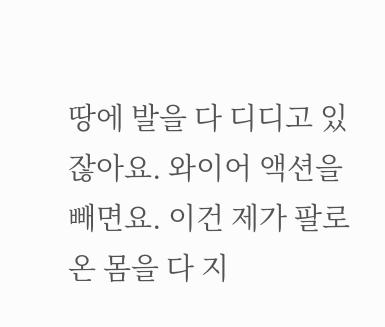땅에 발을 다 디디고 있잖아요. 와이어 액션을 빼면요. 이건 제가 팔로 온 몸을 다 지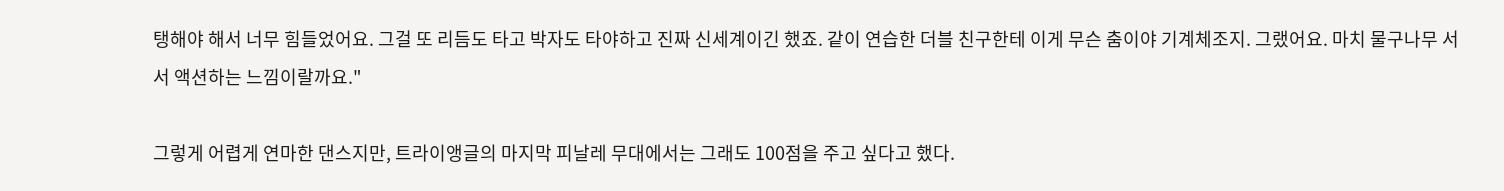탱해야 해서 너무 힘들었어요. 그걸 또 리듬도 타고 박자도 타야하고 진짜 신세계이긴 했죠. 같이 연습한 더블 친구한테 이게 무슨 춤이야 기계체조지. 그랬어요. 마치 물구나무 서서 액션하는 느낌이랄까요."

그렇게 어렵게 연마한 댄스지만, 트라이앵글의 마지막 피날레 무대에서는 그래도 100점을 주고 싶다고 했다.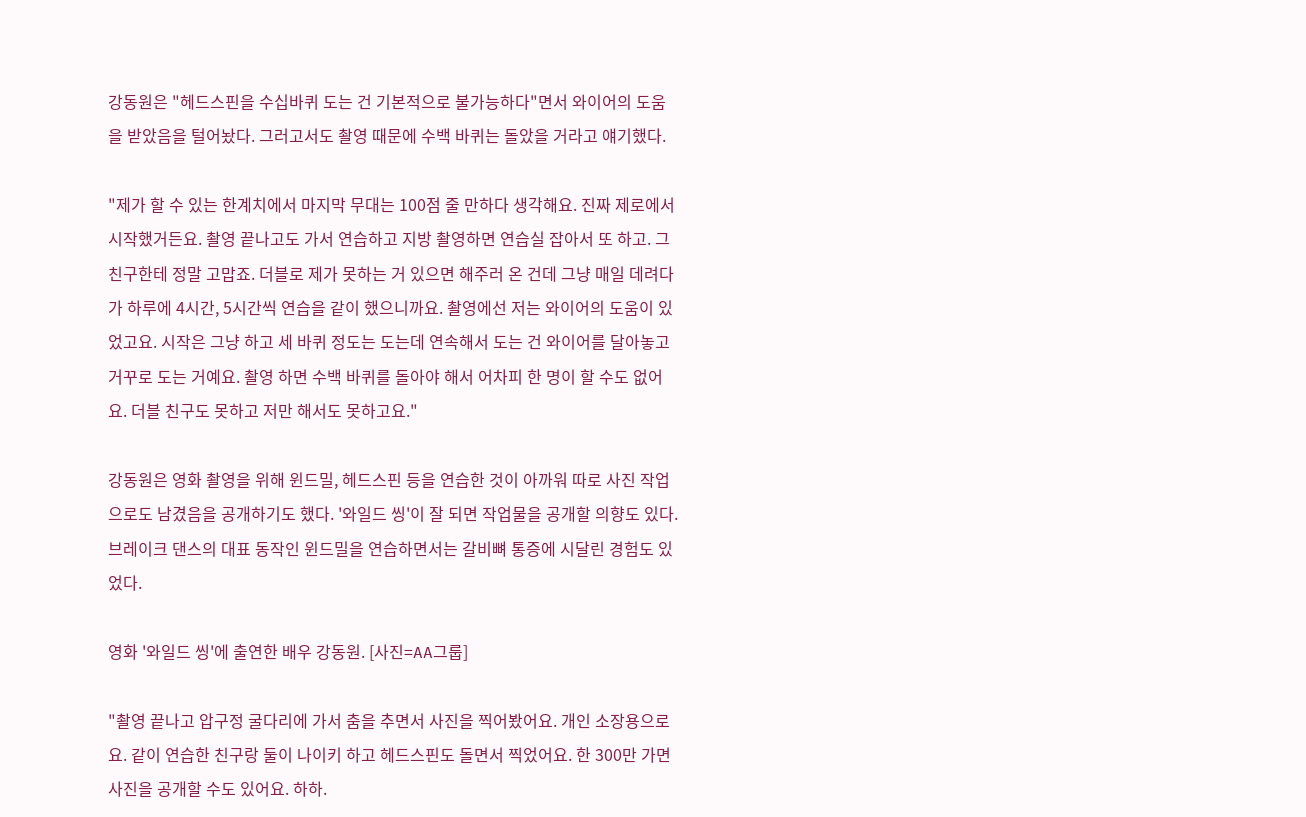강동원은 "헤드스핀을 수십바퀴 도는 건 기본적으로 불가능하다"면서 와이어의 도움을 받았음을 털어놨다. 그러고서도 촬영 때문에 수백 바퀴는 돌았을 거라고 얘기했다.

"제가 할 수 있는 한계치에서 마지막 무대는 100점 줄 만하다 생각해요. 진짜 제로에서 시작했거든요. 촬영 끝나고도 가서 연습하고 지방 촬영하면 연습실 잡아서 또 하고. 그 친구한테 정말 고맙죠. 더블로 제가 못하는 거 있으면 해주러 온 건데 그냥 매일 데려다가 하루에 4시간, 5시간씩 연습을 같이 했으니까요. 촬영에선 저는 와이어의 도움이 있었고요. 시작은 그냥 하고 세 바퀴 정도는 도는데 연속해서 도는 건 와이어를 달아놓고 거꾸로 도는 거예요. 촬영 하면 수백 바퀴를 돌아야 해서 어차피 한 명이 할 수도 없어요. 더블 친구도 못하고 저만 해서도 못하고요."

강동원은 영화 촬영을 위해 윈드밀, 헤드스핀 등을 연습한 것이 아까워 따로 사진 작업으로도 남겼음을 공개하기도 했다. '와일드 씽'이 잘 되면 작업물을 공개할 의향도 있다. 브레이크 댄스의 대표 동작인 윈드밀을 연습하면서는 갈비뼈 통증에 시달린 경험도 있었다.

영화 '와일드 씽'에 출연한 배우 강동원. [사진=AA그룹]

"촬영 끝나고 압구정 굴다리에 가서 춤을 추면서 사진을 찍어봤어요. 개인 소장용으로요. 같이 연습한 친구랑 둘이 나이키 하고 헤드스핀도 돌면서 찍었어요. 한 300만 가면 사진을 공개할 수도 있어요. 하하.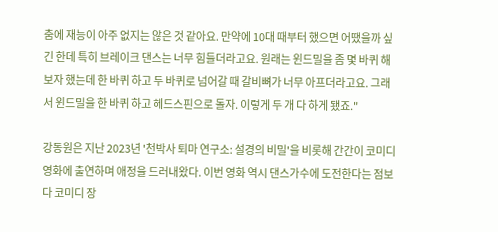춤에 재능이 아주 없지는 않은 것 같아요. 만약에 10대 때부터 했으면 어땠을까 싶긴 한데 특히 브레이크 댄스는 너무 힘들더라고요. 원래는 윈드밀을 좀 몇 바퀴 해보자 했는데 한 바퀴 하고 두 바퀴로 넘어갈 때 갈비뼈가 너무 아프더라고요. 그래서 윈드밀을 한 바퀴 하고 헤드스핀으로 돌자. 이렇게 두 개 다 하게 됐죠."

강동원은 지난 2023년 '천박사 퇴마 연구소: 설경의 비밀'을 비롯해 간간이 코미디 영화에 출연하며 애정을 드러내왔다. 이번 영화 역시 댄스가수에 도전한다는 점보다 코미디 장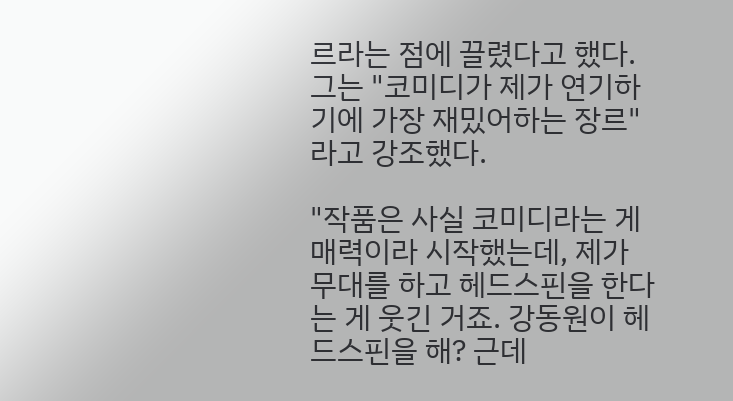르라는 점에 끌렸다고 했다. 그는 "코미디가 제가 연기하기에 가장 재밌어하는 장르"라고 강조했다.

"작품은 사실 코미디라는 게 매력이라 시작했는데, 제가 무대를 하고 헤드스핀을 한다는 게 웃긴 거죠. 강동원이 헤드스핀을 해? 근데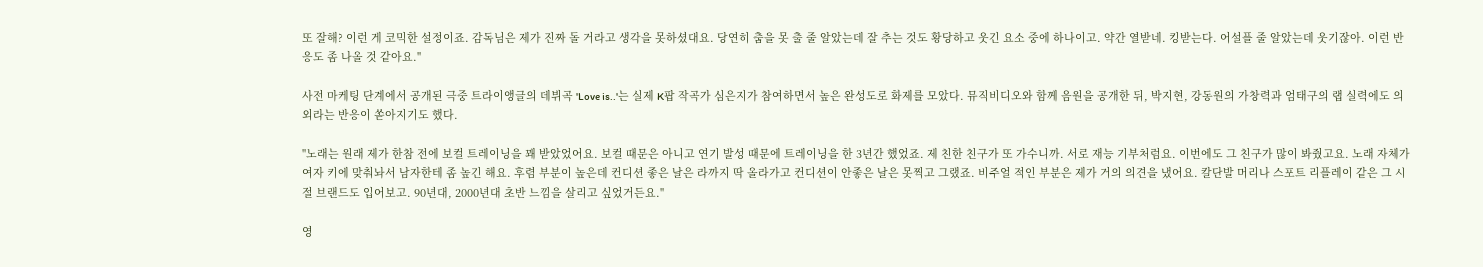또 잘해? 이런 게 코믹한 설정이죠. 감독님은 제가 진짜 돌 거라고 생각을 못하셨대요. 당연히 춤을 못 출 줄 알았는데 잘 추는 것도 황당하고 웃긴 요소 중에 하나이고. 약간 열받네. 킹받는다. 어설플 줄 알았는데 웃기잖아. 이런 반응도 좀 나올 것 같아요."

사전 마케팅 단계에서 공개된 극중 트라이앵글의 데뷔곡 'Love is..'는 실제 K팝 작곡가 심은지가 참여하면서 높은 완성도로 화제를 모았다. 뮤직비디오와 함께 음원을 공개한 뒤, 박지현, 강동원의 가창력과 엄태구의 랩 실력에도 의외라는 반응이 쏟아지기도 했다.

"노래는 원래 제가 한참 전에 보컬 트레이닝을 꽤 받았었어요. 보컬 때문은 아니고 연기 발성 때문에 트레이닝을 한 3년간 했었죠. 제 친한 친구가 또 가수니까. 서로 재능 기부처럼요. 이번에도 그 친구가 많이 봐줬고요. 노래 자체가 여자 키에 맞춰놔서 남자한테 좀 높긴 해요. 후렴 부분이 높은데 컨디션 좋은 날은 라까지 딱 올라가고 컨디션이 안좋은 날은 못찍고 그랬죠. 비주얼 적인 부분은 제가 거의 의견을 냈어요. 칼단발 머리나 스포트 리플레이 같은 그 시절 브랜드도 입어보고. 90년대, 2000년대 초반 느낌을 살리고 싶었거든요."

영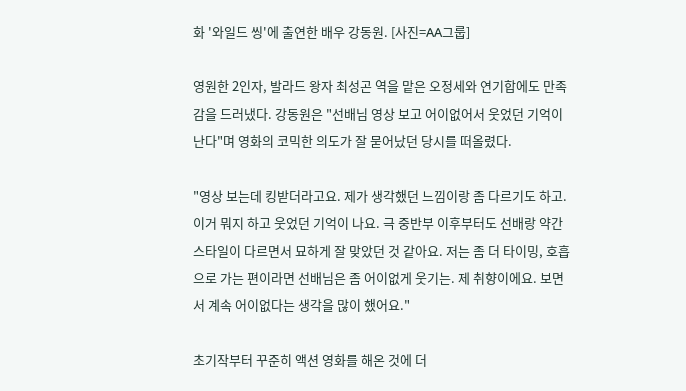화 '와일드 씽'에 출연한 배우 강동원. [사진=AA그룹]

영원한 2인자, 발라드 왕자 최성곤 역을 맡은 오정세와 연기합에도 만족감을 드러냈다. 강동원은 "선배님 영상 보고 어이없어서 웃었던 기억이 난다"며 영화의 코믹한 의도가 잘 묻어났던 당시를 떠올렸다.

"영상 보는데 킹받더라고요. 제가 생각했던 느낌이랑 좀 다르기도 하고. 이거 뭐지 하고 웃었던 기억이 나요. 극 중반부 이후부터도 선배랑 약간 스타일이 다르면서 묘하게 잘 맞았던 것 같아요. 저는 좀 더 타이밍, 호흡으로 가는 편이라면 선배님은 좀 어이없게 웃기는. 제 취향이에요. 보면서 계속 어이없다는 생각을 많이 했어요."

초기작부터 꾸준히 액션 영화를 해온 것에 더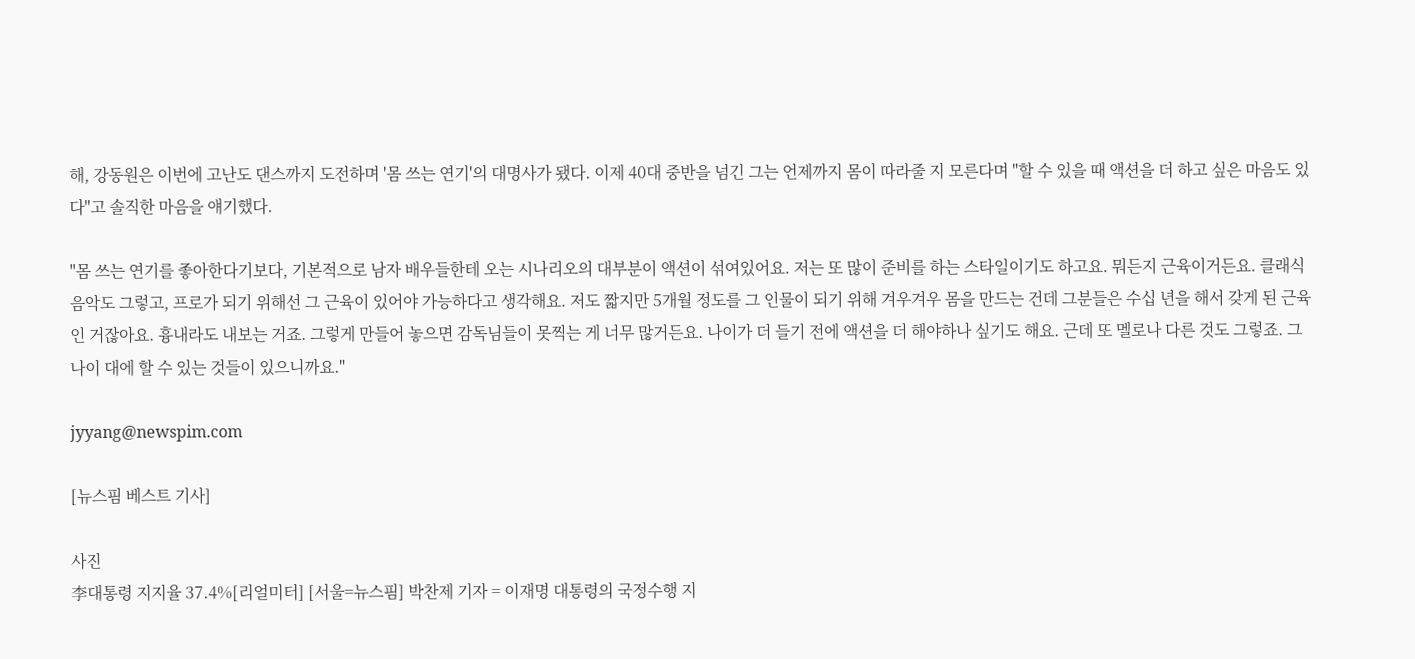해, 강동원은 이번에 고난도 댄스까지 도전하며 '몸 쓰는 연기'의 대명사가 됐다. 이제 40대 중반을 넘긴 그는 언제까지 몸이 따라줄 지 모른다며 "할 수 있을 때 액션을 더 하고 싶은 마음도 있다"고 솔직한 마음을 얘기했다.

"몸 쓰는 연기를 좋아한다기보다, 기본적으로 남자 배우들한테 오는 시나리오의 대부분이 액션이 섞여있어요. 저는 또 많이 준비를 하는 스타일이기도 하고요. 뭐든지 근육이거든요. 클래식 음악도 그렇고, 프로가 되기 위해선 그 근육이 있어야 가능하다고 생각해요. 저도 짧지만 5개월 정도를 그 인물이 되기 위해 겨우겨우 몸을 만드는 건데 그분들은 수십 년을 해서 갖게 된 근육인 거잖아요. 흉내라도 내보는 거죠. 그렇게 만들어 놓으면 감독님들이 못찍는 게 너무 많거든요. 나이가 더 들기 전에 액션을 더 해야하나 싶기도 해요. 근데 또 멜로나 다른 것도 그렇죠. 그 나이 대에 할 수 있는 것들이 있으니까요."

jyyang@newspim.com

[뉴스핌 베스트 기사]

사진
李대통령 지지율 37.4%[리얼미터] [서울=뉴스핌] 박찬제 기자 = 이재명 대통령의 국정수행 지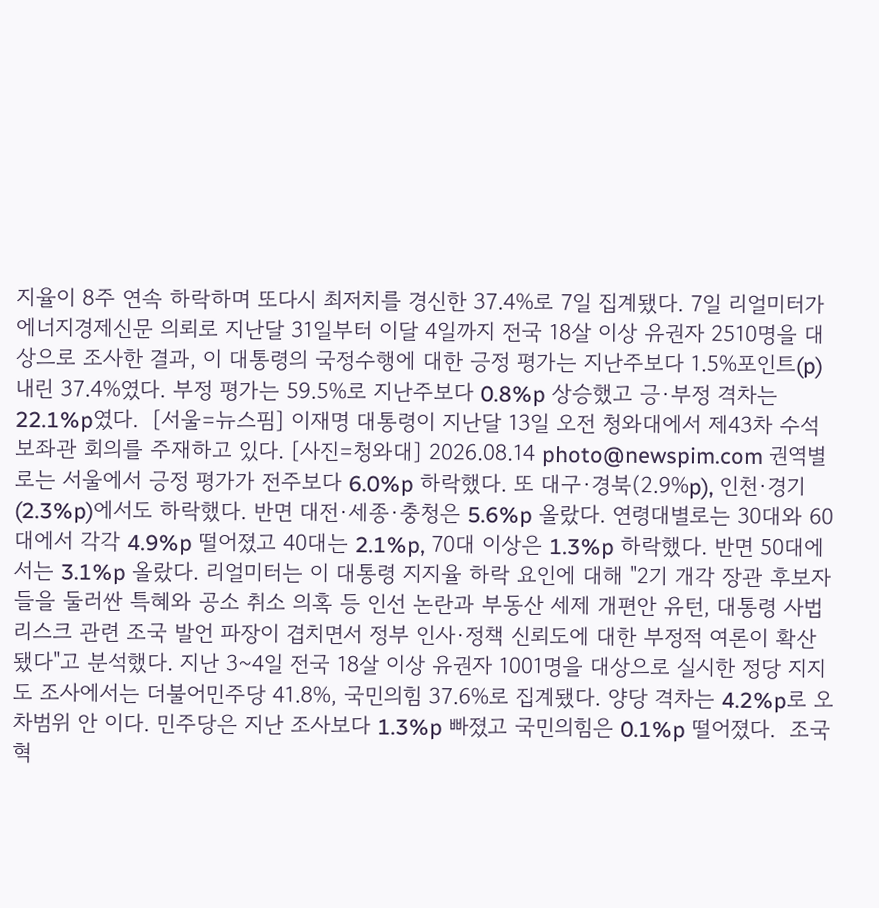지율이 8주 연속 하락하며 또다시 최저치를 경신한 37.4%로 7일 집계됐다. 7일 리얼미터가 에너지경제신문 의뢰로 지난달 31일부터 이달 4일까지 전국 18살 이상 유권자 2510명을 대상으로 조사한 결과, 이 대통령의 국정수행에 대한 긍정 평가는 지난주보다 1.5%포인트(p) 내린 37.4%였다. 부정 평가는 59.5%로 지난주보다 0.8%p 상승했고 긍·부정 격차는 22.1%p였다.  [서울=뉴스핌] 이재명 대통령이 지난달 13일 오전 청와대에서 제43차 수석 보좌관 회의를 주재하고 있다. [사진=청와대] 2026.08.14 photo@newspim.com 권역별로는 서울에서 긍정 평가가 전주보다 6.0%p 하락했다. 또 대구·경북(2.9%p), 인천·경기(2.3%p)에서도 하락했다. 반면 대전·세종·충청은 5.6%p 올랐다. 연령대별로는 30대와 60대에서 각각 4.9%p 떨어졌고 40대는 2.1%p, 70대 이상은 1.3%p 하락했다. 반면 50대에서는 3.1%p 올랐다. 리얼미터는 이 대통령 지지율 하락 요인에 대해 "2기 개각 장관 후보자들을 둘러싼 특혜와 공소 취소 의혹 등 인선 논란과 부동산 세제 개편안 유턴, 대통령 사법 리스크 관련 조국 발언 파장이 겹치면서 정부 인사·정책 신뢰도에 대한 부정적 여론이 확산됐다"고 분석했다. 지난 3~4일 전국 18살 이상 유권자 1001명을 대상으로 실시한 정당 지지도 조사에서는 더불어민주당 41.8%, 국민의힘 37.6%로 집계됐다. 양당 격차는 4.2%p로 오차범위 안 이다. 민주당은 지난 조사보다 1.3%p 빠졌고 국민의힘은 0.1%p 떨어졌다.  조국혁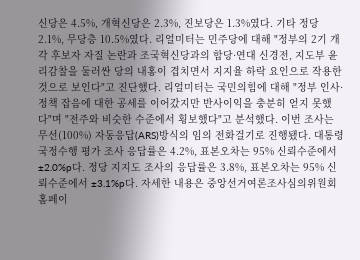신당은 4.5%, 개혁신당은 2.3%, 진보당은 1.3%였다. 기타 정당 2.1%, 무당층 10.5%였다. 리얼미터는 민주당에 대해 "정부의 2기 개각 후보자 자질 논란과 조국혁신당과의 합당·연대 신경전, 지도부 윤리감찰을 둘러싼 당의 내홍이 겹치면서 지지율 하락 요인으로 작용한 것으로 보인다"고 진단했다. 리얼미터는 국민의힘에 대해 "정부 인사·정책 잡음에 대한 공세를 이어갔지만 반사이익을 충분히 얻지 못했다"며 "전주와 비슷한 수준에서 횡보했다"고 분석했다. 이번 조사는 무선(100%) 자동응답(ARS)방식의 임의 전화걸기로 진행됐다. 대통령 국정수행 평가 조사 응답률은 4.2%, 표본오차는 95% 신뢰수준에서 ±2.0%p다. 정당 지지도 조사의 응답률은 3.8%, 표본오차는 95% 신뢰수준에서 ±3.1%p다. 자세한 내용은 중앙선거여론조사심의위원회 홈페이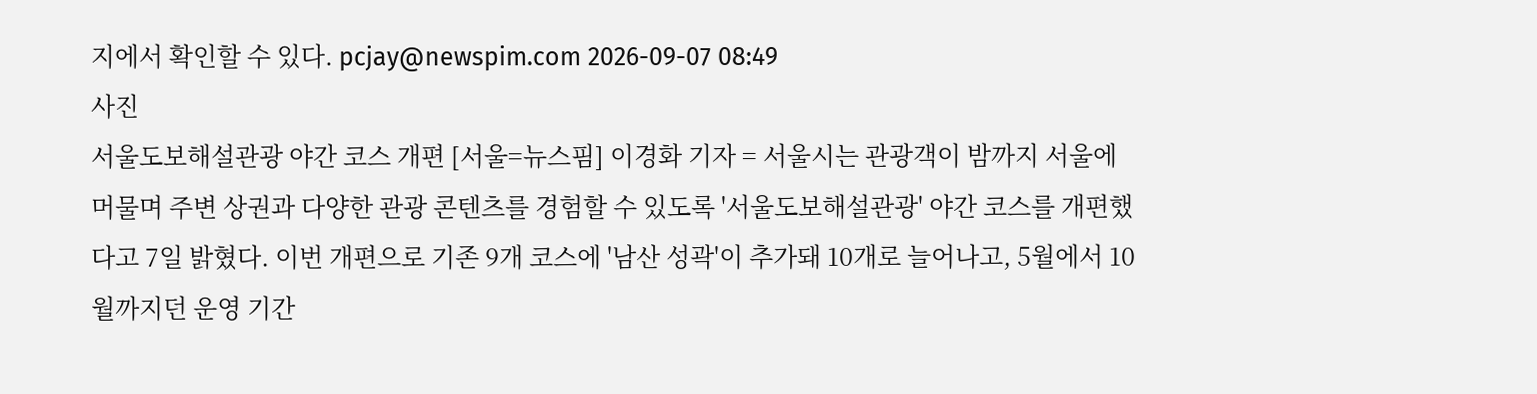지에서 확인할 수 있다. pcjay@newspim.com 2026-09-07 08:49
사진
서울도보해설관광 야간 코스 개편 [서울=뉴스핌] 이경화 기자 = 서울시는 관광객이 밤까지 서울에 머물며 주변 상권과 다양한 관광 콘텐츠를 경험할 수 있도록 '서울도보해설관광' 야간 코스를 개편했다고 7일 밝혔다. 이번 개편으로 기존 9개 코스에 '남산 성곽'이 추가돼 10개로 늘어나고, 5월에서 10월까지던 운영 기간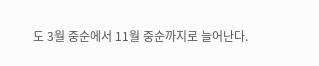도 3월 중순에서 11월 중순까지로 늘어난다.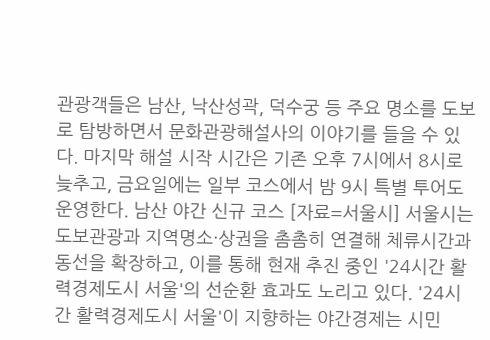관광객들은 남산, 낙산성곽, 덕수궁 등 주요 명소를 도보로 탐방하면서 문화관광해설사의 이야기를 들을 수 있다. 마지막 해설 시작 시간은 기존 오후 7시에서 8시로 늦추고, 금요일에는 일부 코스에서 밤 9시 특별 투어도 운영한다. 남산 야간 신규 코스 [자료=서울시] 서울시는 도보관광과 지역명소·상권을 촘촘히 연결해 체류시간과 동선을 확장하고, 이를 통해 현재 추진 중인 '24시간 활력경제도시 서울'의 선순환 효과도 노리고 있다. '24시간 활력경제도시 서울'이 지향하는 야간경제는 시민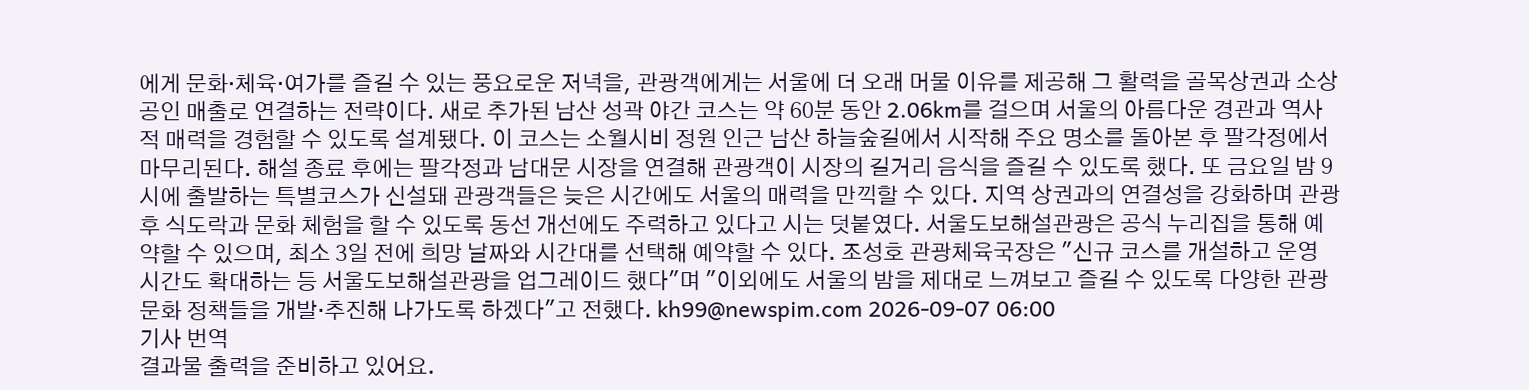에게 문화·체육·여가를 즐길 수 있는 풍요로운 저녁을, 관광객에게는 서울에 더 오래 머물 이유를 제공해 그 활력을 골목상권과 소상공인 매출로 연결하는 전략이다. 새로 추가된 남산 성곽 야간 코스는 약 60분 동안 2.06km를 걸으며 서울의 아름다운 경관과 역사적 매력을 경험할 수 있도록 설계됐다. 이 코스는 소월시비 정원 인근 남산 하늘숲길에서 시작해 주요 명소를 돌아본 후 팔각정에서 마무리된다. 해설 종료 후에는 팔각정과 남대문 시장을 연결해 관광객이 시장의 길거리 음식을 즐길 수 있도록 했다. 또 금요일 밤 9시에 출발하는 특별코스가 신설돼 관광객들은 늦은 시간에도 서울의 매력을 만끽할 수 있다. 지역 상권과의 연결성을 강화하며 관광 후 식도락과 문화 체험을 할 수 있도록 동선 개선에도 주력하고 있다고 시는 덧붙였다. 서울도보해설관광은 공식 누리집을 통해 예약할 수 있으며, 최소 3일 전에 희망 날짜와 시간대를 선택해 예약할 수 있다. 조성호 관광체육국장은 "신규 코스를 개설하고 운영 시간도 확대하는 등 서울도보해설관광을 업그레이드 했다"며 "이외에도 서울의 밤을 제대로 느껴보고 즐길 수 있도록 다양한 관광문화 정책들을 개발·추진해 나가도록 하겠다"고 전했다. kh99@newspim.com 2026-09-07 06:00
기사 번역
결과물 출력을 준비하고 있어요.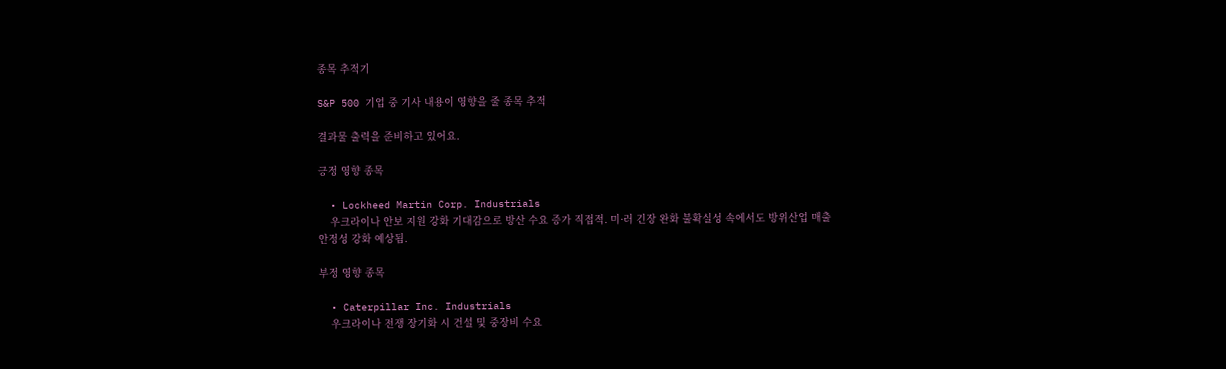종목 추적기

S&P 500 기업 중 기사 내용이 영향을 줄 종목 추적

결과물 출력을 준비하고 있어요.

긍정 영향 종목

  • Lockheed Martin Corp. Industrials
    우크라이나 안보 지원 강화 기대감으로 방산 수요 증가 직접적. 미·러 긴장 완화 불확실성 속에서도 방위산업 매출 안정성 강화 예상됨.

부정 영향 종목

  • Caterpillar Inc. Industrials
    우크라이나 전쟁 장기화 시 건설 및 중장비 수요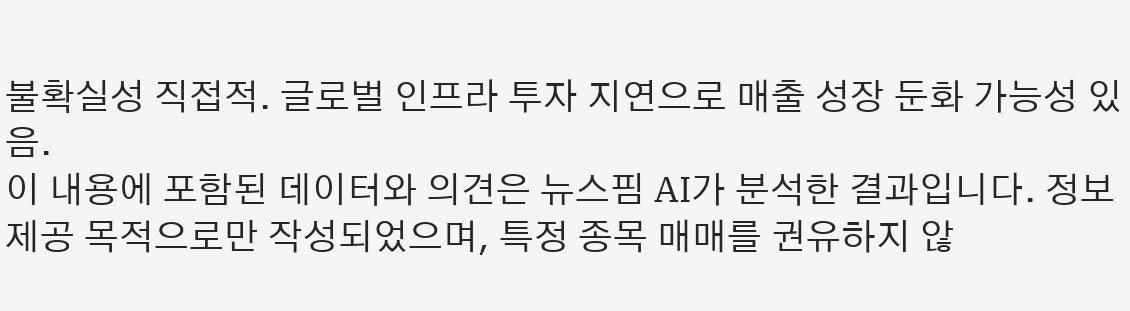불확실성 직접적. 글로벌 인프라 투자 지연으로 매출 성장 둔화 가능성 있음.
이 내용에 포함된 데이터와 의견은 뉴스핌 AI가 분석한 결과입니다. 정보 제공 목적으로만 작성되었으며, 특정 종목 매매를 권유하지 않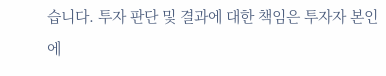습니다. 투자 판단 및 결과에 대한 책임은 투자자 본인에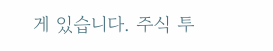게 있습니다. 주식 투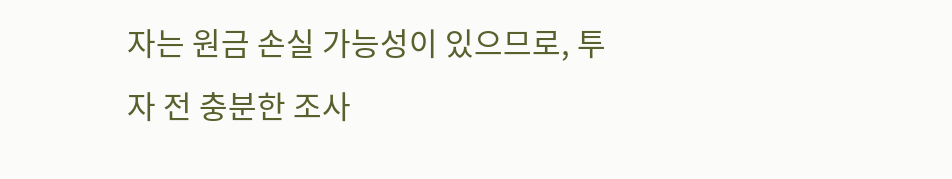자는 원금 손실 가능성이 있으므로, 투자 전 충분한 조사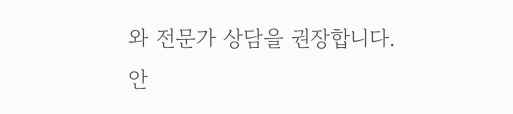와 전문가 상담을 권장합니다.
안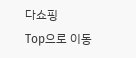다쇼핑
Top으로 이동